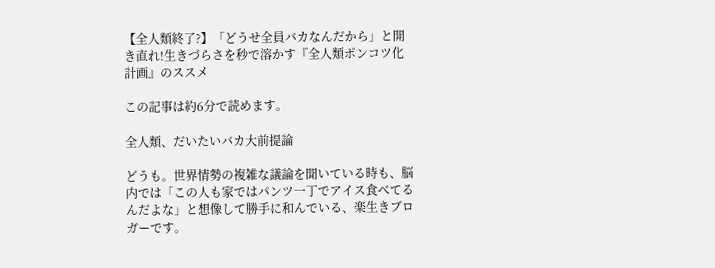【全人類終了?】「どうせ全員バカなんだから」と開き直れ!生きづらさを秒で溶かす『全人類ポンコツ化計画』のススメ

この記事は約6分で読めます。

全人類、だいたいバカ大前提論

どうも。世界情勢の複雑な議論を聞いている時も、脳内では「この人も家ではパンツ一丁でアイス食べてるんだよな」と想像して勝手に和んでいる、楽生きブロガーです。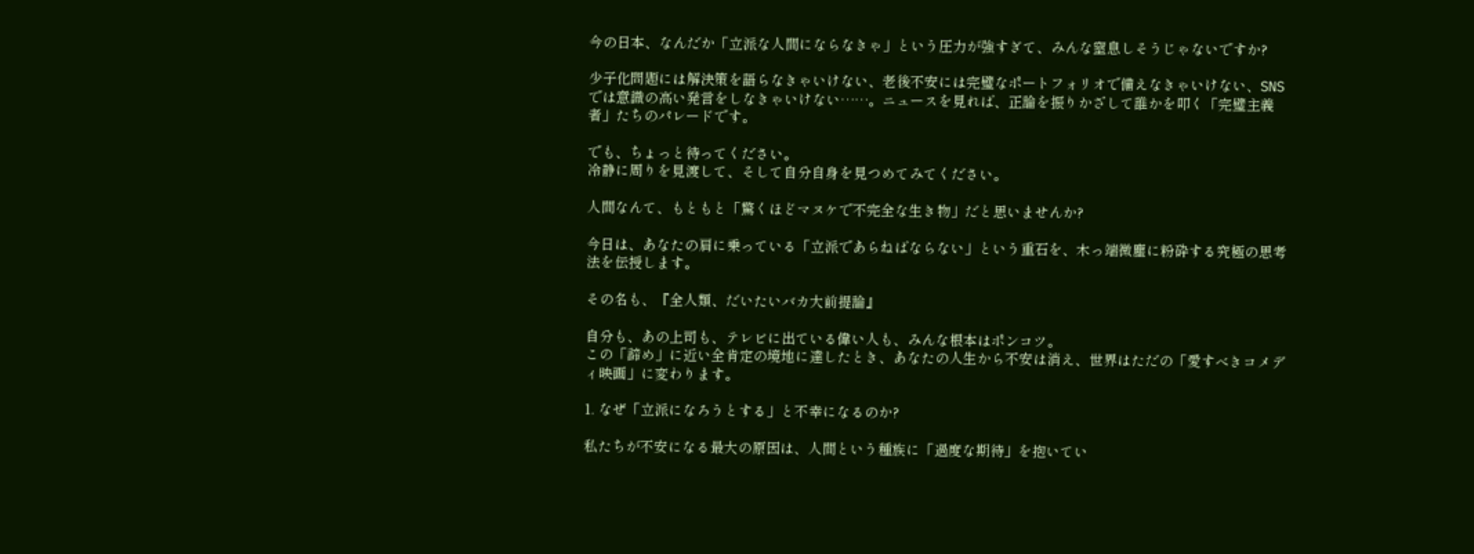今の日本、なんだか「立派な人間にならなきゃ」という圧力が強すぎて、みんな窒息しそうじゃないですか?

少子化問題には解決策を語らなきゃいけない、老後不安には完璧なポートフォリオで備えなきゃいけない、SNSでは意識の高い発言をしなきゃいけない……。ニュースを見れば、正論を振りかざして誰かを叩く「完璧主義者」たちのパレードです。

でも、ちょっと待ってください。
冷静に周りを見渡して、そして自分自身を見つめてみてください。

人間なんて、もともと「驚くほどマヌケで不完全な生き物」だと思いませんか?

今日は、あなたの肩に乗っている「立派であらねばならない」という重石を、木っ端微塵に粉砕する究極の思考法を伝授します。

その名も、『全人類、だいたいバカ大前提論』

自分も、あの上司も、テレビに出ている偉い人も、みんな根本はポンコツ。
この「諦め」に近い全肯定の境地に達したとき、あなたの人生から不安は消え、世界はただの「愛すべきコメディ映画」に変わります。

1. なぜ「立派になろうとする」と不幸になるのか?

私たちが不安になる最大の原因は、人間という種族に「過度な期待」を抱いてい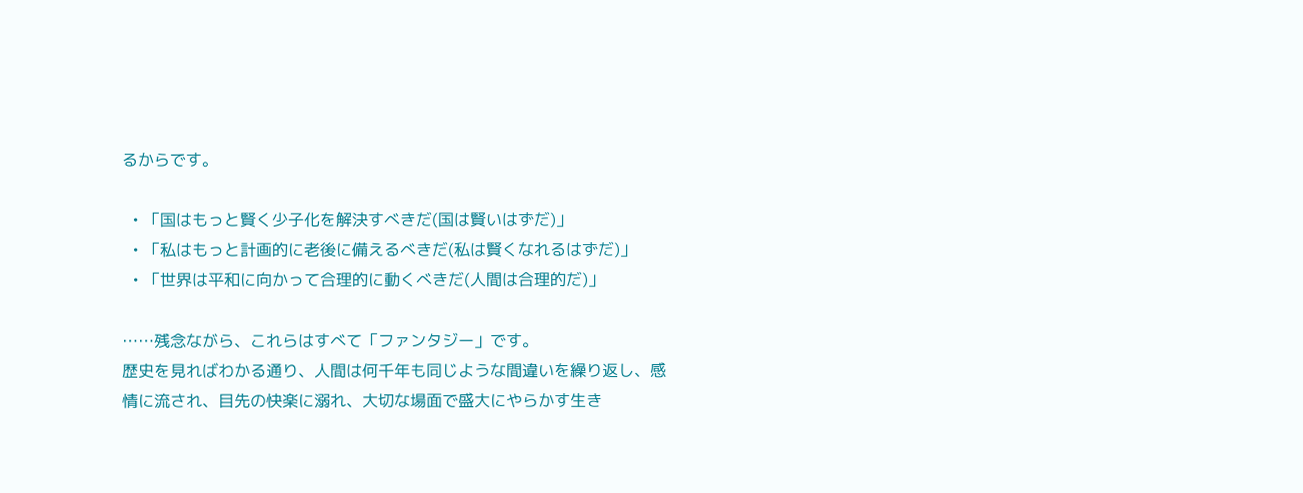るからです。

  • 「国はもっと賢く少子化を解決すべきだ(国は賢いはずだ)」
  • 「私はもっと計画的に老後に備えるべきだ(私は賢くなれるはずだ)」
  • 「世界は平和に向かって合理的に動くべきだ(人間は合理的だ)」

……残念ながら、これらはすべて「ファンタジー」です。
歴史を見ればわかる通り、人間は何千年も同じような間違いを繰り返し、感情に流され、目先の快楽に溺れ、大切な場面で盛大にやらかす生き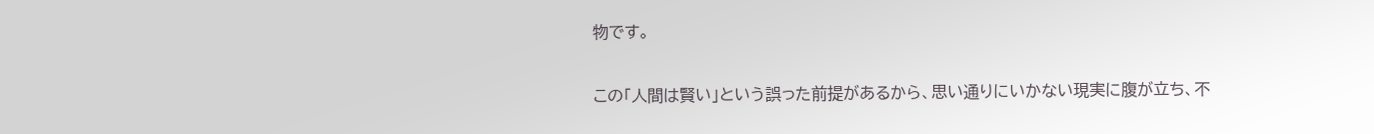物です。

この「人間は賢い」という誤った前提があるから、思い通りにいかない現実に腹が立ち、不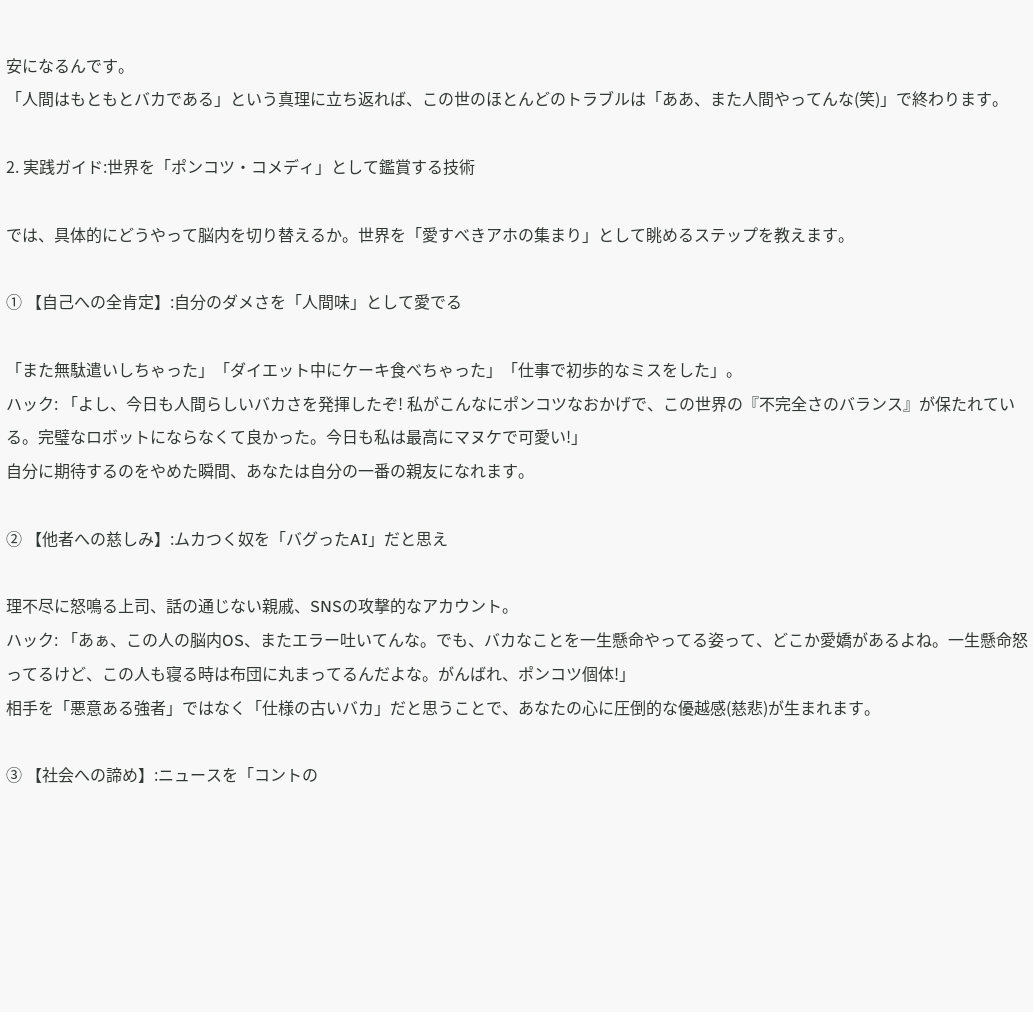安になるんです。
「人間はもともとバカである」という真理に立ち返れば、この世のほとんどのトラブルは「ああ、また人間やってんな(笑)」で終わります。

2. 実践ガイド:世界を「ポンコツ・コメディ」として鑑賞する技術

では、具体的にどうやって脳内を切り替えるか。世界を「愛すべきアホの集まり」として眺めるステップを教えます。

① 【自己への全肯定】:自分のダメさを「人間味」として愛でる

「また無駄遣いしちゃった」「ダイエット中にケーキ食べちゃった」「仕事で初歩的なミスをした」。
ハック: 「よし、今日も人間らしいバカさを発揮したぞ! 私がこんなにポンコツなおかげで、この世界の『不完全さのバランス』が保たれている。完璧なロボットにならなくて良かった。今日も私は最高にマヌケで可愛い!」
自分に期待するのをやめた瞬間、あなたは自分の一番の親友になれます。

② 【他者への慈しみ】:ムカつく奴を「バグったAI」だと思え

理不尽に怒鳴る上司、話の通じない親戚、SNSの攻撃的なアカウント。
ハック: 「あぁ、この人の脳内OS、またエラー吐いてんな。でも、バカなことを一生懸命やってる姿って、どこか愛嬌があるよね。一生懸命怒ってるけど、この人も寝る時は布団に丸まってるんだよな。がんばれ、ポンコツ個体!」
相手を「悪意ある強者」ではなく「仕様の古いバカ」だと思うことで、あなたの心に圧倒的な優越感(慈悲)が生まれます。

③ 【社会への諦め】:ニュースを「コントの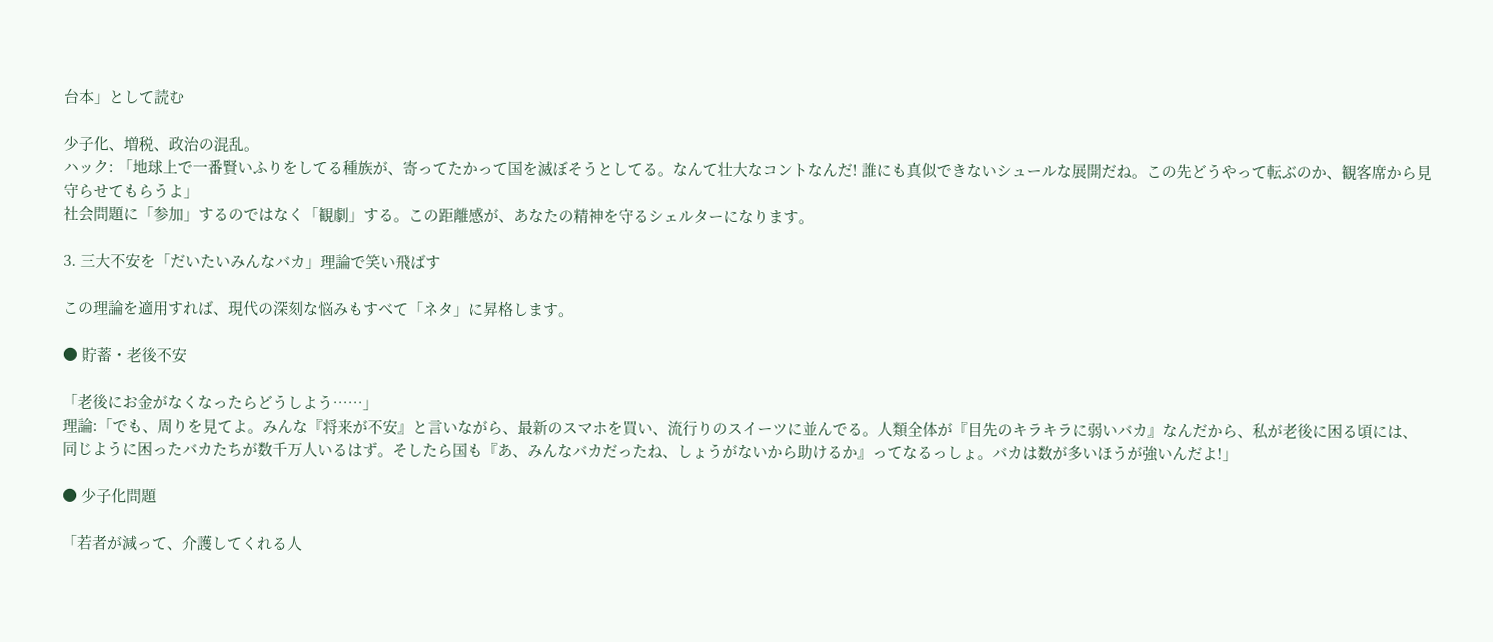台本」として読む

少子化、増税、政治の混乱。
ハック: 「地球上で一番賢いふりをしてる種族が、寄ってたかって国を滅ぼそうとしてる。なんて壮大なコントなんだ! 誰にも真似できないシュールな展開だね。この先どうやって転ぶのか、観客席から見守らせてもらうよ」
社会問題に「参加」するのではなく「観劇」する。この距離感が、あなたの精神を守るシェルターになります。

3. 三大不安を「だいたいみんなバカ」理論で笑い飛ばす

この理論を適用すれば、現代の深刻な悩みもすべて「ネタ」に昇格します。

● 貯蓄・老後不安

「老後にお金がなくなったらどうしよう……」
理論:「でも、周りを見てよ。みんな『将来が不安』と言いながら、最新のスマホを買い、流行りのスイーツに並んでる。人類全体が『目先のキラキラに弱いバカ』なんだから、私が老後に困る頃には、同じように困ったバカたちが数千万人いるはず。そしたら国も『あ、みんなバカだったね、しょうがないから助けるか』ってなるっしょ。バカは数が多いほうが強いんだよ!」

● 少子化問題

「若者が減って、介護してくれる人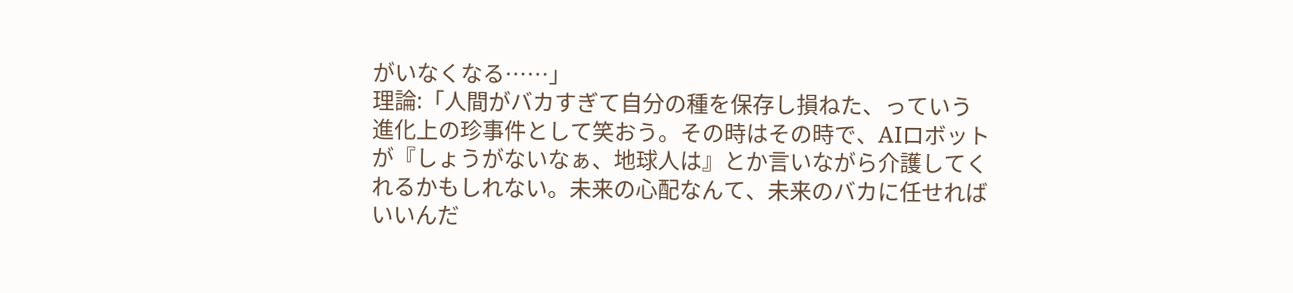がいなくなる……」
理論:「人間がバカすぎて自分の種を保存し損ねた、っていう進化上の珍事件として笑おう。その時はその時で、AIロボットが『しょうがないなぁ、地球人は』とか言いながら介護してくれるかもしれない。未来の心配なんて、未来のバカに任せればいいんだ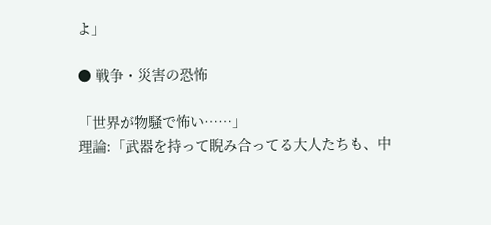よ」

● 戦争・災害の恐怖

「世界が物騒で怖い……」
理論:「武器を持って睨み合ってる大人たちも、中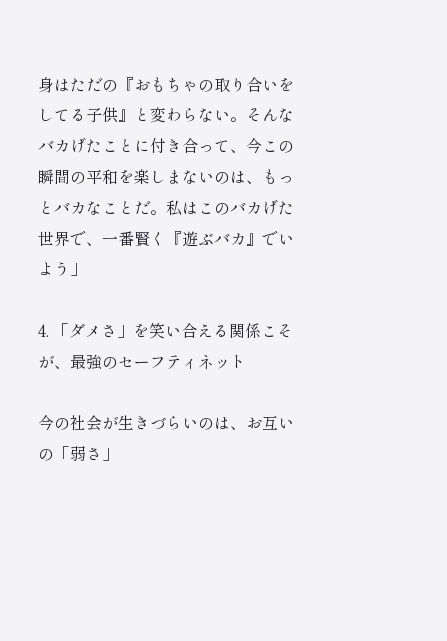身はただの『おもちゃの取り合いをしてる子供』と変わらない。そんなバカげたことに付き合って、今この瞬間の平和を楽しまないのは、もっとバカなことだ。私はこのバカげた世界で、一番賢く『遊ぶバカ』でいよう」

4. 「ダメさ」を笑い合える関係こそが、最強のセーフティネット

今の社会が生きづらいのは、お互いの「弱さ」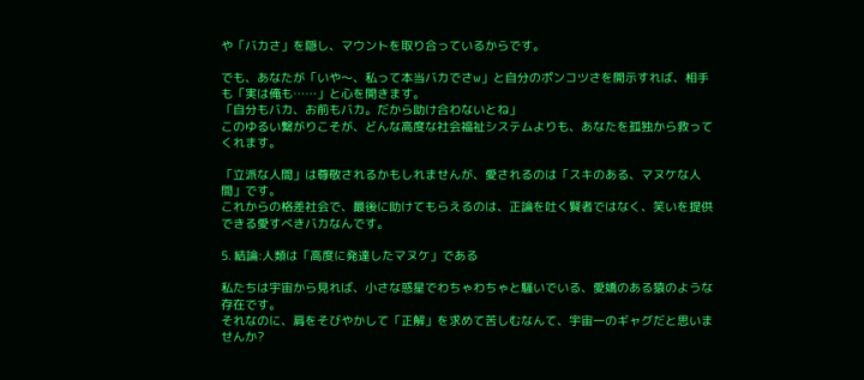や「バカさ」を隠し、マウントを取り合っているからです。

でも、あなたが「いや〜、私って本当バカでさw」と自分のポンコツさを開示すれば、相手も「実は俺も……」と心を開きます。
「自分もバカ、お前もバカ。だから助け合わないとね」
このゆるい繋がりこそが、どんな高度な社会福祉システムよりも、あなたを孤独から救ってくれます。

「立派な人間」は尊敬されるかもしれませんが、愛されるのは「スキのある、マヌケな人間」です。
これからの格差社会で、最後に助けてもらえるのは、正論を吐く賢者ではなく、笑いを提供できる愛すべきバカなんです。

5. 結論:人類は「高度に発達したマヌケ」である

私たちは宇宙から見れば、小さな惑星でわちゃわちゃと騒いでいる、愛嬌のある猿のような存在です。
それなのに、肩をそびやかして「正解」を求めて苦しむなんて、宇宙一のギャグだと思いませんか?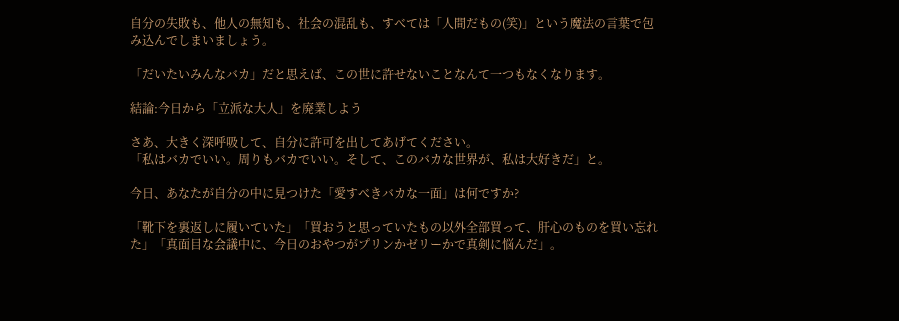自分の失敗も、他人の無知も、社会の混乱も、すべては「人間だもの(笑)」という魔法の言葉で包み込んでしまいましょう。

「だいたいみんなバカ」だと思えば、この世に許せないことなんて一つもなくなります。

結論:今日から「立派な大人」を廃業しよう

さあ、大きく深呼吸して、自分に許可を出してあげてください。
「私はバカでいい。周りもバカでいい。そして、このバカな世界が、私は大好きだ」と。

今日、あなたが自分の中に見つけた「愛すべきバカな一面」は何ですか?

「靴下を裏返しに履いていた」「買おうと思っていたもの以外全部買って、肝心のものを買い忘れた」「真面目な会議中に、今日のおやつがプリンかゼリーかで真剣に悩んだ」。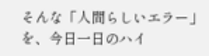そんな「人間らしいエラー」を、今日一日のハイ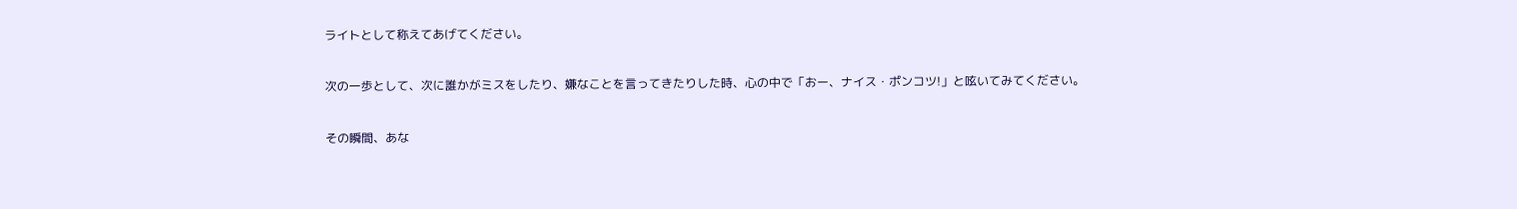ライトとして称えてあげてください。

次の一歩として、次に誰かがミスをしたり、嫌なことを言ってきたりした時、心の中で「おー、ナイス・ポンコツ!」と呟いてみてください。

その瞬間、あな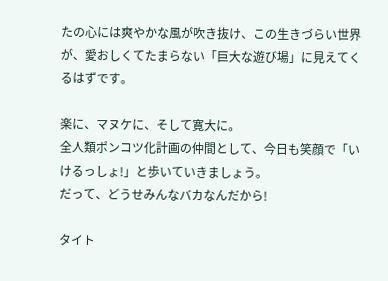たの心には爽やかな風が吹き抜け、この生きづらい世界が、愛おしくてたまらない「巨大な遊び場」に見えてくるはずです。

楽に、マヌケに、そして寛大に。
全人類ポンコツ化計画の仲間として、今日も笑顔で「いけるっしょ!」と歩いていきましょう。
だって、どうせみんなバカなんだから!

タイト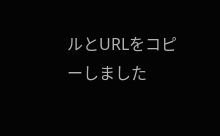ルとURLをコピーしました